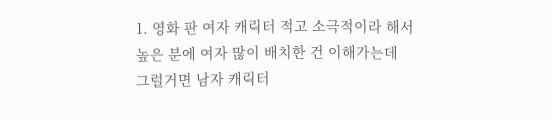1. 영화 판 여자 캐릭터 적고 소극적이라 해서
높은 분에 여자 많이 배치한 건 이해가는데
그럴거면 남자 캐릭터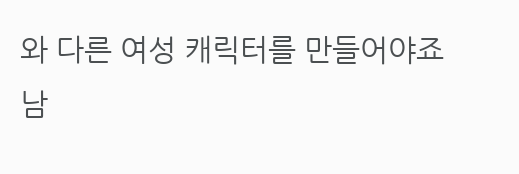와 다른 여성 캐릭터를 만들어야죠
남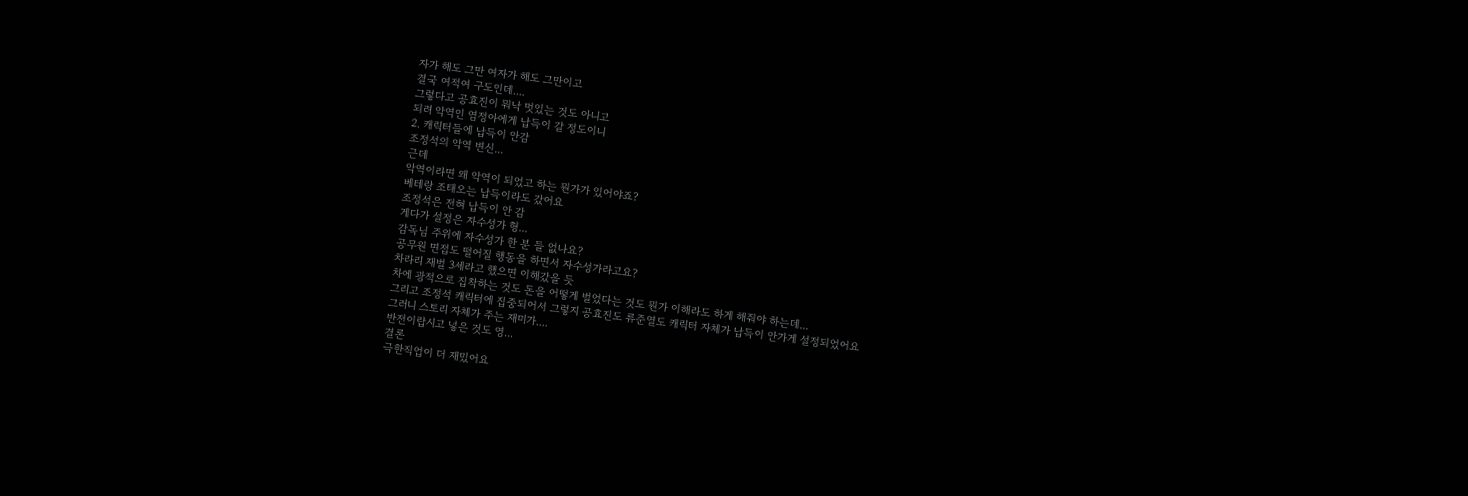자가 해도 그만 여자가 해도 그만이고
결국 여적여 구도인데....
그렇다고 공효진이 뭐낙 멋있는 것도 아니고
되려 악역인 염정아에게 납득이 갈 정도이니
2. 캐릭터들에 납득이 안감
조정석의 악역 변신...
근데
악역이라면 왜 악역이 되었고 하는 뭔가가 있어야죠?
베테랑 조태오는 납득이라도 갔어요
조정석은 전혀 납득이 안 감
게다가 설정은 자수성가 형...
감독님 주위에 자수성가 한 분 들 없나요?
공무원 면접도 떨어질 행동을 하면서 자수성가라고요?
차라리 재벌 3세라고 했으면 이해갔을 듯
차에 광적으로 집착하는 것도 돈을 어떻게 벌었다는 것도 뭔가 이해라도 하게 해줘야 하는데...
그리고 조정석 캐릭터에 집중되어서 그렇지 공효진도 류준열도 캐릭터 자체가 납득이 안가게 설정되었어요
그러니 스토리 자체가 주는 재미가....
반전이랍시고 넣은 것도 영...
결론
극한직업이 더 재밌어요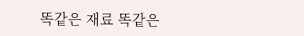똑같은 재료 똑같은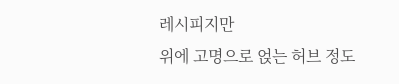레시피지만
위에 고명으로 얹는 허브 정도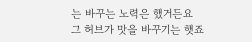는 바꾸는 노력은 했거든요
그 허브가 맛을 바꾸기는 햇죠